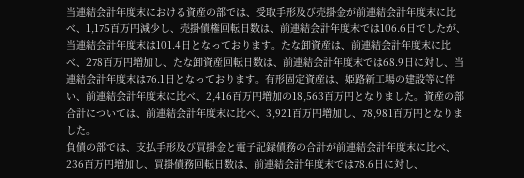当連結会計年度末における資産の部では、受取手形及び売掛金が前連結会計年度末に比べ、1,175百万円減少し、売掛債権回転日数は、前連結会計年度末では106.6日でしたが、当連結会計年度末は101.4日となっております。たな卸資産は、前連結会計年度末に比べ、278百万円増加し、たな卸資産回転日数は、前連結会計年度末では68.9日に対し、当連結会計年度末は76.1日となっております。有形固定資産は、姫路新工場の建設等に伴い、前連結会計年度末に比べ、2,416百万円増加の18,563百万円となりました。資産の部合計については、前連結会計年度末に比べ、3,921百万円増加し、78,981百万円となりました。
負債の部では、支払手形及び買掛金と電子記録債務の合計が前連結会計年度末に比べ、236百万円増加し、買掛債務回転日数は、前連結会計年度末では78.6日に対し、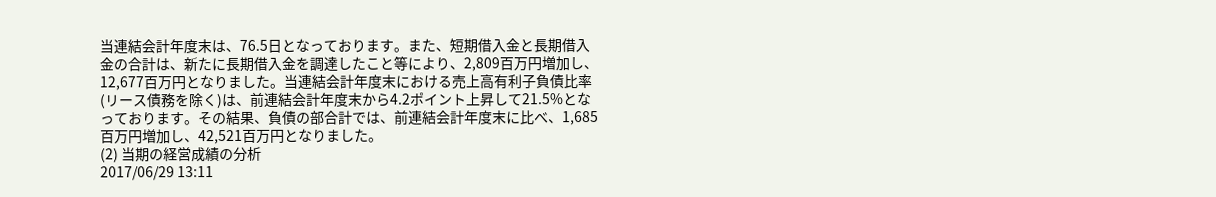当連結会計年度末は、76.5日となっております。また、短期借入金と長期借入金の合計は、新たに長期借入金を調達したこと等により、2,809百万円増加し、12,677百万円となりました。当連結会計年度末における売上高有利子負債比率(リース債務を除く)は、前連結会計年度末から4.2ポイント上昇して21.5%となっております。その結果、負債の部合計では、前連結会計年度末に比べ、1,685百万円増加し、42,521百万円となりました。
(2) 当期の経営成績の分析
2017/06/29 13:11